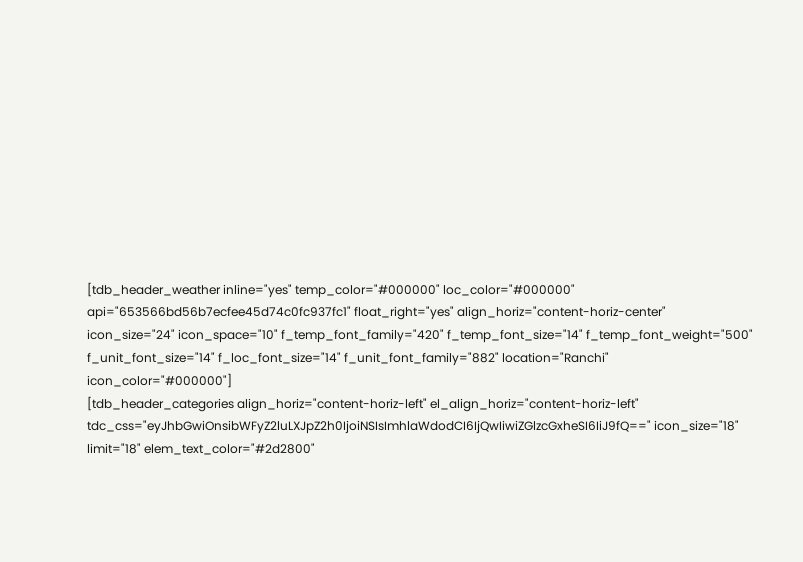[tdb_header_weather inline="yes" temp_color="#000000" loc_color="#000000" api="653566bd56b7ecfee45d74c0fc937fc1" float_right="yes" align_horiz="content-horiz-center" icon_size="24" icon_space="10" f_temp_font_family="420" f_temp_font_size="14" f_temp_font_weight="500" f_unit_font_size="14" f_loc_font_size="14" f_unit_font_family="882" location="Ranchi" icon_color="#000000"]
[tdb_header_categories align_horiz="content-horiz-left" el_align_horiz="content-horiz-left" tdc_css="eyJhbGwiOnsibWFyZ2luLXJpZ2h0IjoiNSIsImhlaWdodCI6IjQwIiwiZGlzcGxheSI6IiJ9fQ==" icon_size="18" limit="18" elem_text_color="#2d2800"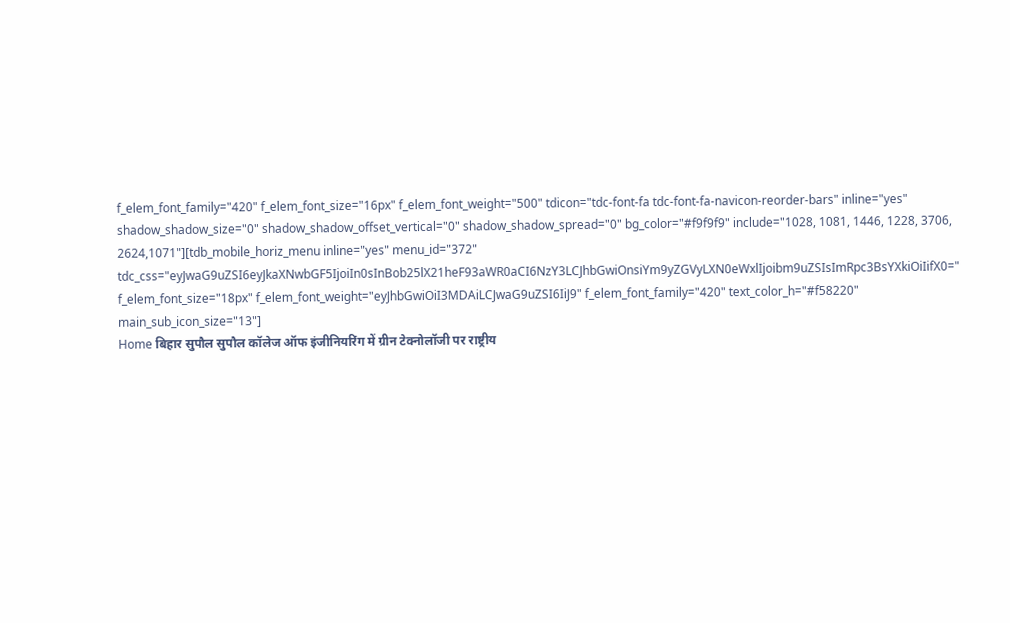f_elem_font_family="420" f_elem_font_size="16px" f_elem_font_weight="500" tdicon="tdc-font-fa tdc-font-fa-navicon-reorder-bars" inline="yes" shadow_shadow_size="0" shadow_shadow_offset_vertical="0" shadow_shadow_spread="0" bg_color="#f9f9f9" include="1028, 1081, 1446, 1228, 3706, 2624,1071"][tdb_mobile_horiz_menu inline="yes" menu_id="372" tdc_css="eyJwaG9uZSI6eyJkaXNwbGF5IjoiIn0sInBob25lX21heF93aWR0aCI6NzY3LCJhbGwiOnsiYm9yZGVyLXN0eWxlIjoibm9uZSIsImRpc3BsYXkiOiIifX0=" f_elem_font_size="18px" f_elem_font_weight="eyJhbGwiOiI3MDAiLCJwaG9uZSI6IiJ9" f_elem_font_family="420" text_color_h="#f58220" main_sub_icon_size="13"]
Home बिहार सुपौल सुपौल कॉलेज ऑफ इंजीनियरिंग में ग्रीन टेक्नोलॉजी पर राष्ट्रीय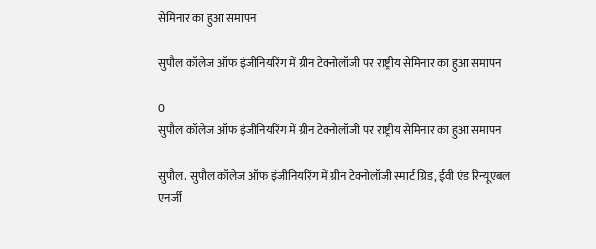सेमिनार का हुआ समापन

सुपौल कॉलेज ऑफ इंजीनियरिंग में ग्रीन टेक्नोलॉजी पर राष्ट्रीय सेमिनार का हुआ समापन

0
सुपौल कॉलेज ऑफ इंजीनियरिंग में ग्रीन टेक्नोलॉजी पर राष्ट्रीय सेमिनार का हुआ समापन

सुपौल. सुपौल कॉलेज ऑफ इंजीनियरिंग में ग्रीन टेक्नोलॉजी स्मार्ट ग्रिड, ईवी एंड रिन्यूएबल एनर्जी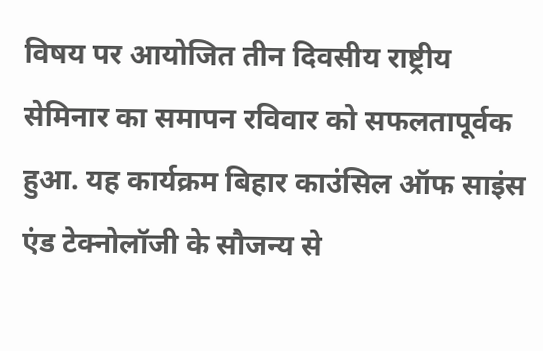विषय पर आयोजित तीन दिवसीय राष्ट्रीय सेमिनार का समापन रविवार को सफलतापूर्वक हुआ. यह कार्यक्रम बिहार काउंसिल ऑफ साइंस एंड टेक्नोलॉजी के सौजन्य से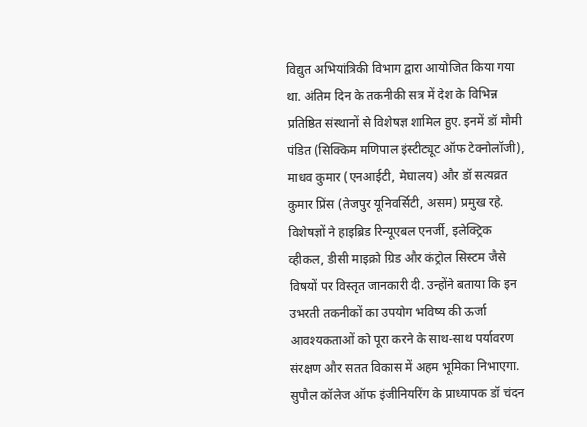विद्युत अभियांत्रिकी विभाग द्वारा आयोजित किया गया था. अंतिम दिन के तकनीकी सत्र में देश के विभिन्न प्रतिष्ठित संस्थानों से विशेषज्ञ शामिल हुए. इनमें डॉ मौमी पंडित (सिक्किम मणिपाल इंस्टीट्यूट ऑफ टेक्नोलॉजी), माधव कुमार (एनआईटी, मेघालय) और डॉ सत्यव्रत कुमार प्रिंस (तेजपुर यूनिवर्सिटी, असम) प्रमुख रहे. विशेषज्ञों ने हाइब्रिड रिन्यूएबल एनर्जी, इलेक्ट्रिक व्हीकल, डीसी माइक्रो ग्रिड और कंट्रोल सिस्टम जैसे विषयों पर विस्तृत जानकारी दी. उन्होंने बताया कि इन उभरती तकनीकों का उपयोग भविष्य की ऊर्जा आवश्यकताओं को पूरा करने के साथ-साथ पर्यावरण संरक्षण और सतत विकास में अहम भूमिका निभाएगा. सुपौल कॉलेज ऑफ इंजीनियरिंग के प्राध्यापक डॉ चंदन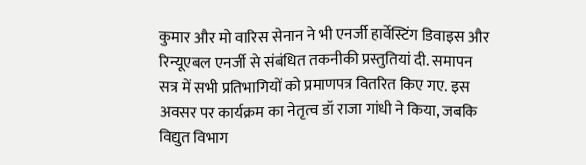कुमार और मो वारिस सेनान ने भी एनर्जी हार्वेस्टिंग डिवाइस और रिन्यूएबल एनर्जी से संबंधित तकनीकी प्रस्तुतियां दी. समापन सत्र में सभी प्रतिभागियों को प्रमाणपत्र वितरित किए गए. इस अवसर पर कार्यक्रम का नेतृत्व डॉ राजा गांधी ने किया, जबकि विद्युत विभाग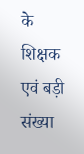के शिक्षक एवं बड़ी संख्या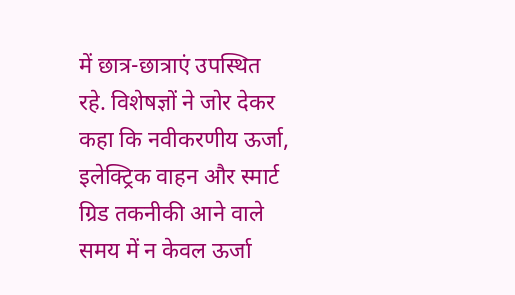में छात्र-छात्राएं उपस्थित रहे. विशेषज्ञों ने जोर देकर कहा कि नवीकरणीय ऊर्जा, इलेक्ट्रिक वाहन और स्मार्ट ग्रिड तकनीकी आने वाले समय में न केवल ऊर्जा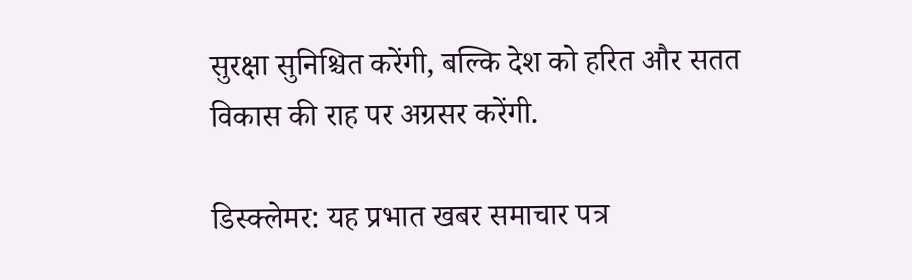सुरक्षा सुनिश्चित करेंगी, बल्कि देश को हरित और सतत विकास की राह पर अग्रसर करेंगी.

डिस्क्लेमर: यह प्रभात खबर समाचार पत्र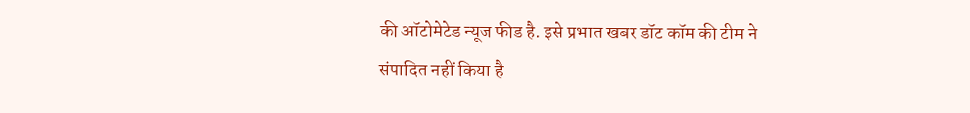की ऑटोमेटेड न्यूज फीड है. इसे प्रभात खबर डॉट कॉम की टीम ने संपादित नहीं किया है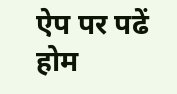ऐप पर पढें
होम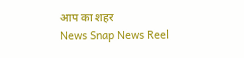आप का शहर
News Snap News Reel